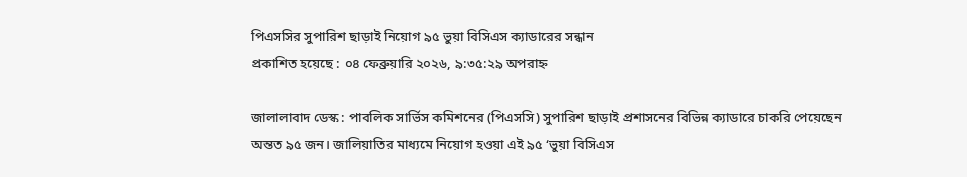পিএসসির সুপারিশ ছাড়াই নিয়োগ ৯৫ ভুয়া বিসিএস ক্যাডারের সন্ধান
প্রকাশিত হয়েছে : ০৪ ফেব্রুয়ারি ২০২৬, ৯:৩৫:২৯ অপরাহ্ন

জালালাবাদ ডেস্ক : পাবলিক সার্ভিস কমিশনের (পিএসসি) সুপারিশ ছাড়াই প্রশাসনের বিভিন্ন ক্যাডারে চাকরি পেয়েছেন অন্তত ৯৫ জন। জালিয়াতির মাধ্যমে নিয়োগ হওয়া এই ৯৫ ‘ভুয়া বিসিএস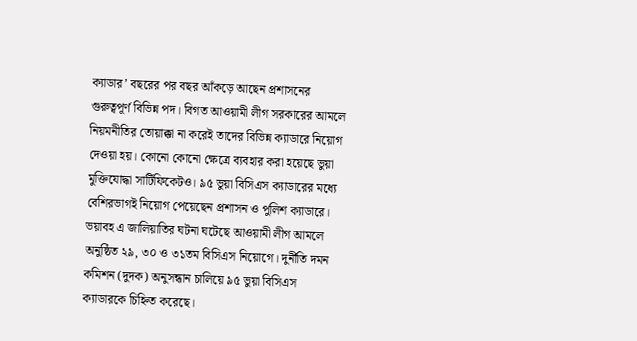ক্যাডার’ বছরের পর বছর আঁকড়ে আছেন প্রশাসনের গুরুত্বপূর্ণ বিভিন্ন পদ। বিগত আওয়ামী লীগ সরকারের আমলে নিয়মনীতির তোয়াক্কা না করেই তাদের বিভিন্ন ক্যাডারে নিয়োগ দেওয়া হয়। কোনো কোনো ক্ষেত্রে ব্যবহার করা হয়েছে ভুয়া মুক্তিযোদ্ধা সার্টিফিকেটও। ৯৫ ভুয়া বিসিএস ক্যাডারের মধ্যে বেশিরভাগই নিয়োগ পেয়েছেন প্রশাসন ও পুলিশ ক্যাডারে। ভয়াবহ এ জালিয়াতির ঘটনা ঘটেছে আওয়ামী লীগ আমলে অনুষ্ঠিত ২৯, ৩০ ও ৩১তম বিসিএস নিয়োগে। দুর্নীতি দমন কমিশন (দুদক) অনুসন্ধান চালিয়ে ৯৫ ভুয়া বিসিএস ক্যাডারকে চিহ্নিত করেছে।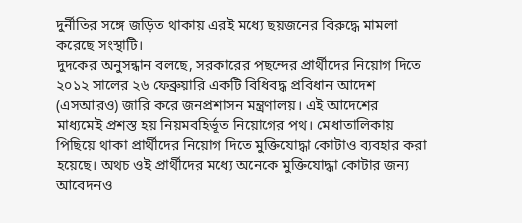দুর্নীতির সঙ্গে জড়িত থাকায় এরই মধ্যে ছয়জনের বিরুদ্ধে মামলা করেছে সংস্থাটি।
দুদকের অনুসন্ধান বলছে, সরকারের পছন্দের প্রার্থীদের নিয়োগ দিতে ২০১২ সালের ২৬ ফেব্রুয়ারি একটি বিধিবদ্ধ প্রবিধান আদেশ (এসআরও) জারি করে জনপ্রশাসন মন্ত্রণালয়। এই আদেশের মাধ্যমেই প্রশস্ত হয় নিয়মবহির্ভূত নিয়োগের পথ। মেধাতালিকায় পিছিয়ে থাকা প্রার্থীদের নিয়োগ দিতে মুক্তিযোদ্ধা কোটাও ব্যবহার করা হয়েছে। অথচ ওই প্রার্থীদের মধ্যে অনেকে মুক্তিযোদ্ধা কোটার জন্য আবেদনও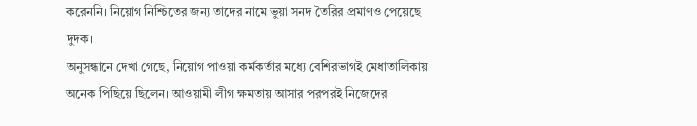করেননি। নিয়োগ নিশ্চিতের জন্য তাদের নামে ভুয়া সনদ তৈরির প্রমাণও পেয়েছে দুদক।
অনুসন্ধানে দেখা গেছে, নিয়োগ পাওয়া কর্মকর্তার মধ্যে বেশিরভাগই মেধাতালিকায় অনেক পিছিয়ে ছিলেন। আওয়ামী লীগ ক্ষমতায় আসার পরপরই নিজেদের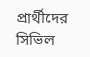প্রার্থীদের সিভিল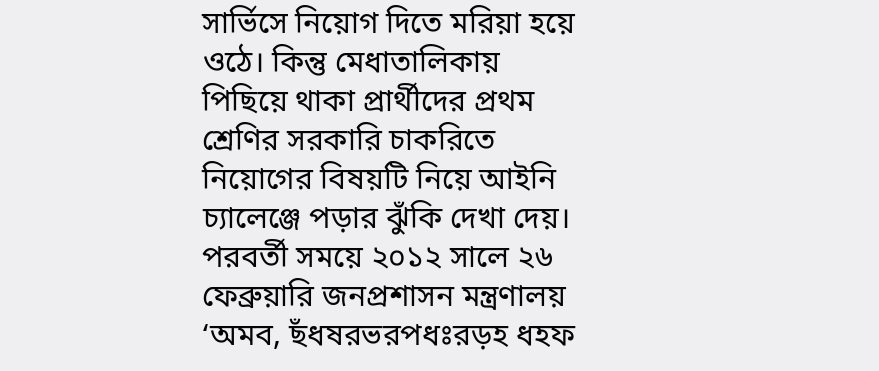সার্ভিসে নিয়োগ দিতে মরিয়া হয়ে ওঠে। কিন্তু মেধাতালিকায় পিছিয়ে থাকা প্রার্থীদের প্রথম শ্রেণির সরকারি চাকরিতে নিয়োগের বিষয়টি নিয়ে আইনি চ্যালেঞ্জে পড়ার ঝুঁকি দেখা দেয়। পরবর্তী সময়ে ২০১২ সালে ২৬ ফেব্রুয়ারি জনপ্রশাসন মন্ত্রণালয় ‘অমব, ছঁধষরভরপধঃরড়হ ধহফ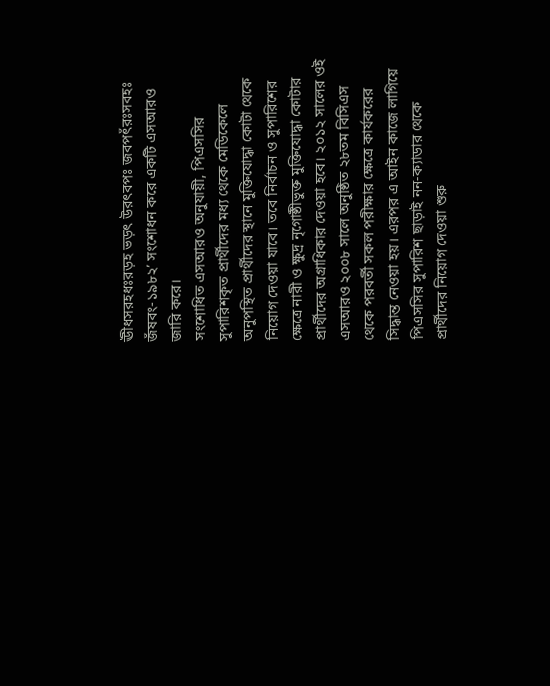ঊীধসরহধঃরড়হ ভড়ৎ উরৎবপঃ জবপৎঁরঃসবহঃ জঁষবং-১৯৮২’ সংশোধন করে একটি এসআরও জারি করে।
সংশোধিত এসআরও অনুযায়ী, পিএসসির সুপারিশকৃত প্রার্থীদের মধ্য থেকে মেডিকেলে অনুপস্থিত প্রার্থীদের স্থানে মুক্তিযোদ্ধা কোটা থেকে নিয়োগ দেওয়া যাবে। তবে নির্বাচন ও সুপারিশের ক্ষেত্রে নারী ও ক্ষুদ্র নৃগোষ্ঠীভুক্ত মুক্তিযোদ্ধা কোটার প্রার্থীদের অগ্রাধিকার দেওয়া হবে। ২০১২ সালের ওই এসআরও ২০০৮ সালে অনুষ্ঠিত ২৮তম বিসিএস থেকে পরবর্তী সকল পরীক্ষার ক্ষেত্রে কার্যকরের সিদ্ধান্ত নেওয়া হয়। এরপর এ আইন কাজে লাগিয়ে পিএসসির সুপারিশ ছাড়াই নন-ক্যাডার থেকে প্রার্থীদের নিয়োগ দেওয়া শুরু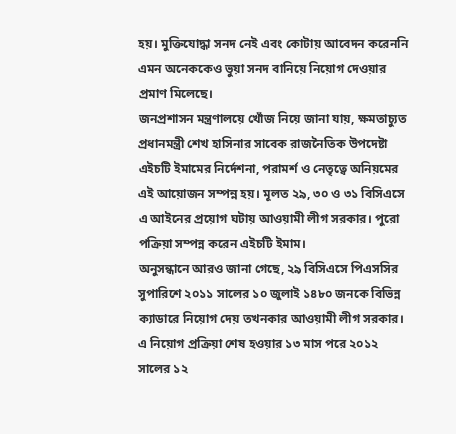হয়। মুক্তিযোদ্ধা সনদ নেই এবং কোটায় আবেদন করেননি এমন অনেককেও ভুয়া সনদ বানিয়ে নিয়োগ দেওয়ার প্রমাণ মিলেছে।
জনপ্রশাসন মন্ত্রণালয়ে খোঁজ নিয়ে জানা যায়, ক্ষমতাচ্যুত প্রধানমন্ত্রী শেখ হাসিনার সাবেক রাজনৈতিক উপদেষ্টা এইচটি ইমামের নির্দেশনা, পরামর্শ ও নেতৃত্বে অনিয়মের এই আয়োজন সম্পন্ন হয়। মূলত ২৯, ৩০ ও ৩১ বিসিএসে এ আইনের প্রয়োগ ঘটায় আওয়ামী লীগ সরকার। পুরো পক্রিয়া সম্পন্ন করেন এইচটি ইমাম।
অনুসন্ধানে আরও জানা গেছে, ২৯ বিসিএসে পিএসসির সুপারিশে ২০১১ সালের ১০ জুলাই ১৪৮০ জনকে বিভিন্ন ক্যাডারে নিয়োগ দেয় তখনকার আওয়ামী লীগ সরকার। এ নিয়োগ প্রক্রিয়া শেষ হওয়ার ১৩ মাস পরে ২০১২ সালের ১২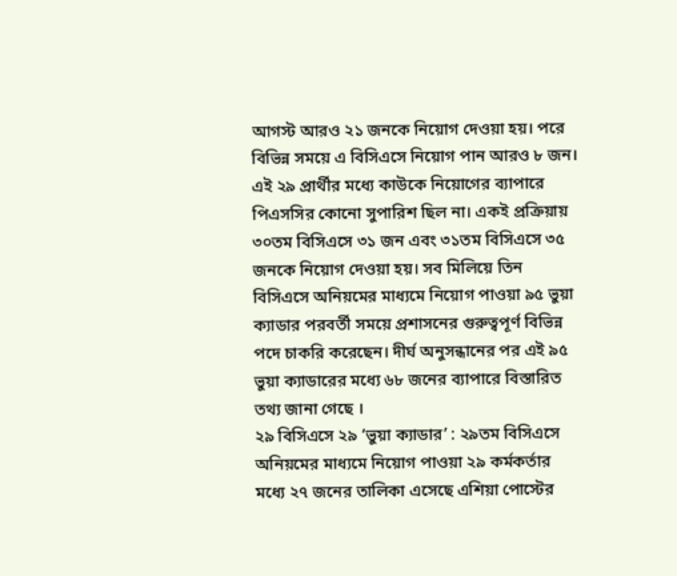আগস্ট আরও ২১ জনকে নিয়োগ দেওয়া হয়। পরে বিভিন্ন সময়ে এ বিসিএসে নিয়োগ পান আরও ৮ জন। এই ২৯ প্রার্থীর মধ্যে কাউকে নিয়োগের ব্যাপারে পিএসসির কোনো সুপারিশ ছিল না। একই প্রক্রিয়ায় ৩০তম বিসিএসে ৩১ জন এবং ৩১তম বিসিএসে ৩৫ জনকে নিয়োগ দেওয়া হয়। সব মিলিয়ে তিন বিসিএসে অনিয়মের মাধ্যমে নিয়োগ পাওয়া ৯৫ ভুয়া ক্যাডার পরবর্তী সময়ে প্রশাসনের গুরুত্বপূর্ণ বিভিন্ন পদে চাকরি করেছেন। দীর্ঘ অনুসন্ধানের পর এই ৯৫ ভুয়া ক্যাডারের মধ্যে ৬৮ জনের ব্যাপারে বিস্তারিত তথ্য জানা গেছে ।
২৯ বিসিএসে ২৯ ‘ভুয়া ক্যাডার’ : ২৯তম বিসিএসে অনিয়মের মাধ্যমে নিয়োগ পাওয়া ২৯ কর্মকর্তার মধ্যে ২৭ জনের তালিকা এসেছে এশিয়া পোস্টের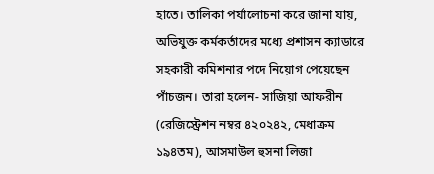হাতে। তালিকা পর্যালোচনা করে জানা যায়, অভিযুক্ত কর্মকর্তাদের মধ্যে প্রশাসন ক্যাডারে সহকারী কমিশনার পদে নিয়োগ পেয়েছেন পাঁচজন। তারা হলেন- সাজিয়া আফরীন (রেজিস্ট্রেশন নম্বর ৪২০২৪২, মেধাক্রম ১৯৪তম), আসমাউল হুসনা লিজা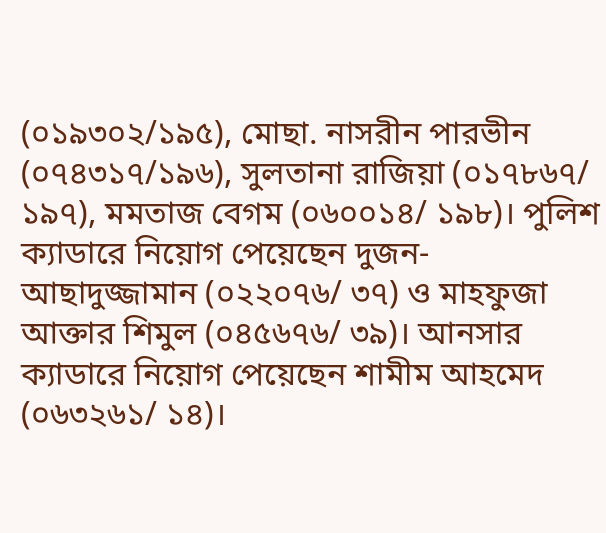(০১৯৩০২/১৯৫), মোছা. নাসরীন পারভীন (০৭৪৩১৭/১৯৬), সুলতানা রাজিয়া (০১৭৮৬৭/ ১৯৭), মমতাজ বেগম (০৬০০১৪/ ১৯৮)। পুলিশ ক্যাডারে নিয়োগ পেয়েছেন দুজন- আছাদুজ্জামান (০২২০৭৬/ ৩৭) ও মাহফুজা আক্তার শিমুল (০৪৫৬৭৬/ ৩৯)। আনসার ক্যাডারে নিয়োগ পেয়েছেন শামীম আহমেদ (০৬৩২৬১/ ১৪)।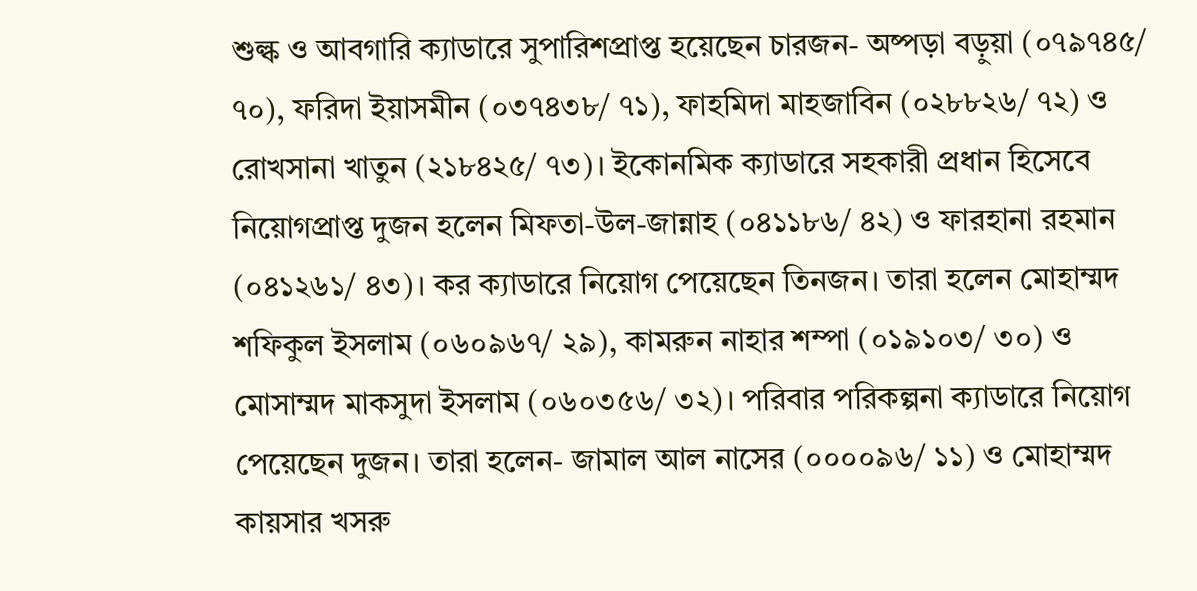শুল্ক ও আবগারি ক্যাডারে সুপারিশপ্রাপ্ত হয়েছেন চারজন- অষ্পড়া বড়ুয়া (০৭৯৭৪৫/ ৭০), ফরিদা ইয়াসমীন (০৩৭৪৩৮/ ৭১), ফাহমিদা মাহজাবিন (০২৮৮২৬/ ৭২) ও রোখসানা খাতুন (২১৮৪২৫/ ৭৩)। ইকোনমিক ক্যাডারে সহকারী প্রধান হিসেবে নিয়োগপ্রাপ্ত দুজন হলেন মিফতা-উল-জান্নাহ (০৪১১৮৬/ ৪২) ও ফারহানা রহমান (০৪১২৬১/ ৪৩)। কর ক্যাডারে নিয়োগ পেয়েছেন তিনজন। তারা হলেন মোহাম্মদ শফিকুল ইসলাম (০৬০৯৬৭/ ২৯), কামরুন নাহার শম্পা (০১৯১০৩/ ৩০) ও মোসাম্মদ মাকসুদা ইসলাম (০৬০৩৫৬/ ৩২)। পরিবার পরিকল্পনা ক্যাডারে নিয়োগ পেয়েছেন দুজন। তারা হলেন- জামাল আল নাসের (০০০০৯৬/ ১১) ও মোহাম্মদ কায়সার খসরু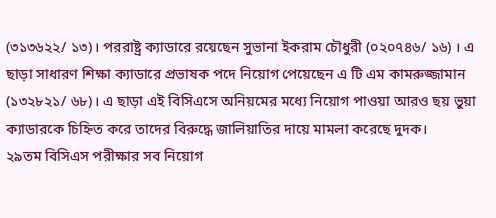(৩১৩৬২২/ ১৩)। পররাষ্ট্র ক্যাডারে রয়েছেন সুভানা ইকরাম চৌধুরী (০২০৭৪৬/ ১৬) । এ ছাড়া সাধারণ শিক্ষা ক্যাডারে প্রভাষক পদে নিয়োগ পেয়েছেন এ টি এম কামরুজ্জামান (১৩২৮২১/ ৬৮)। এ ছাড়া এই বিসিএসে অনিয়মের মধ্যে নিয়োগ পাওয়া আরও ছয় ভুয়া ক্যাডারকে চিহ্নিত করে তাদের বিরুদ্ধে জালিয়াতির দায়ে মামলা করেছে দুদক।
২৯তম বিসিএস পরীক্ষার সব নিয়োগ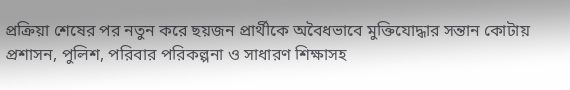প্রক্রিয়া শেষের পর নতুন করে ছয়জন প্রার্থীকে অবৈধভাবে মুক্তিযোদ্ধার সন্তান কোটায় প্রশাসন, পুলিশ, পরিবার পরিকল্পনা ও সাধারণ শিক্ষাসহ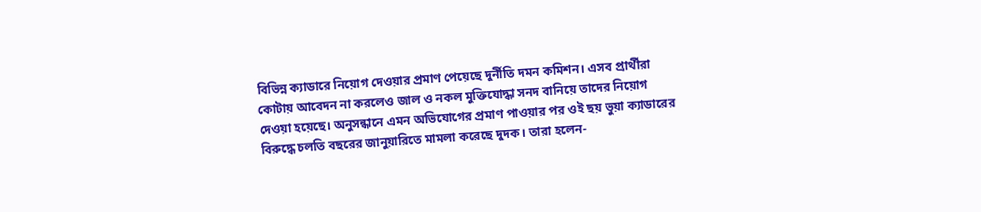বিভিন্ন ক্যাডারে নিয়োগ দেওয়ার প্রমাণ পেয়েছে দুর্নীতি দমন কমিশন। এসব প্রার্থীরা কোটায় আবেদন না করলেও জাল ও নকল মুক্তিযোদ্ধা সনদ বানিয়ে তাদের নিয়োগ দেওয়া হয়েছে। অনুসন্ধানে এমন অভিযোগের প্রমাণ পাওয়ার পর ওই ছয় ভুয়া ক্যাডারের বিরুদ্ধে চলতি বছরের জানুয়ারিতে মামলা করেছে দুদক। তারা হলেন-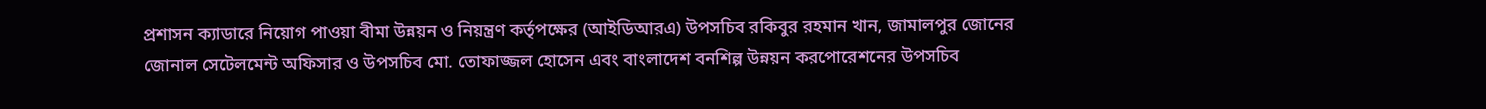প্রশাসন ক্যাডারে নিয়োগ পাওয়া বীমা উন্নয়ন ও নিয়ন্ত্রণ কর্তৃপক্ষের (আইডিআরএ) উপসচিব রকিবুর রহমান খান, জামালপুর জোনের জোনাল সেটেলমেন্ট অফিসার ও উপসচিব মো. তোফাজ্জল হোসেন এবং বাংলাদেশ বনশিল্প উন্নয়ন করপোরেশনের উপসচিব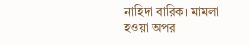নাহিদা বারিক। মামলা হওয়া অপর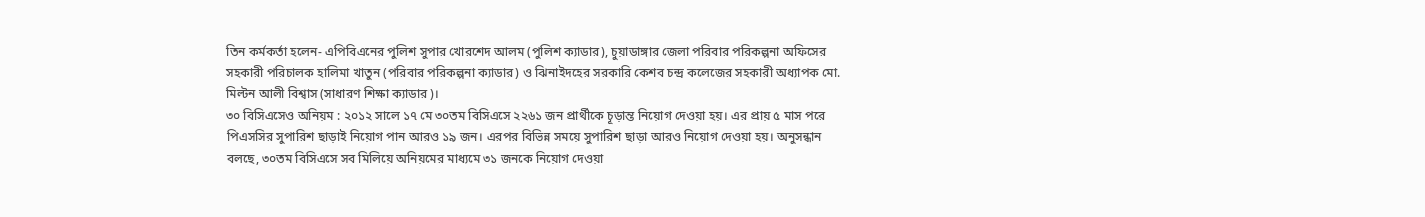তিন কর্মকর্তা হলেন- এপিবিএনের পুলিশ সুপার খোরশেদ আলম (পুলিশ ক্যাডার), চুয়াডাঙ্গার জেলা পরিবার পরিকল্পনা অফিসের সহকারী পরিচালক হালিমা খাতুন (পরিবার পরিকল্পনা ক্যাডার) ও ঝিনাইদহের সরকারি কেশব চন্দ্র কলেজের সহকারী অধ্যাপক মো. মিল্টন আলী বিশ্বাস (সাধারণ শিক্ষা ক্যাডার)।
৩০ বিসিএসেও অনিয়ম : ২০১২ সালে ১৭ মে ৩০তম বিসিএসে ২২৬১ জন প্রার্থীকে চূড়ান্ত নিয়োগ দেওয়া হয়। এর প্রায় ৫ মাস পরে পিএসসির সুপারিশ ছাড়াই নিয়োগ পান আরও ১৯ জন। এরপর বিভিন্ন সময়ে সুপারিশ ছাড়া আরও নিয়োগ দেওয়া হয়। অনুসন্ধান বলছে, ৩০তম বিসিএসে সব মিলিয়ে অনিয়মের মাধ্যমে ৩১ জনকে নিয়োগ দেওয়া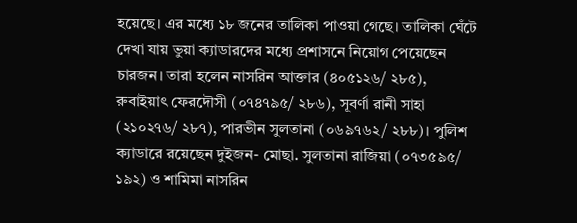হয়েছে। এর মধ্যে ১৮ জনের তালিকা পাওয়া গেছে। তালিকা ঘেঁটে দেখা যায় ভুয়া ক্যাডারদের মধ্যে প্রশাসনে নিয়োগ পেয়েছেন চারজন। তারা হলেন নাসরিন আক্তার (৪০৫১২৬/ ২৮৫), রুবাইয়াৎ ফেরদৌসী (০৭৪৭৯৫/ ২৮৬), সূবর্ণা রানী সাহা (২১০২৭৬/ ২৮৭), পারভীন সুলতানা (০৬৯৭৬২/ ২৮৮)। পুলিশ ক্যাডারে রয়েছেন দুইজন- মোছা. সুলতানা রাজিয়া (০৭৩৫৯৫/ ১৯২) ও শামিমা নাসরিন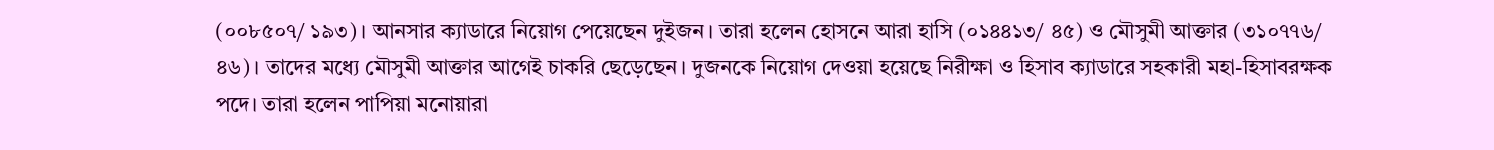(০০৮৫০৭/ ১৯৩)। আনসার ক্যাডারে নিয়োগ পেয়েছেন দুইজন। তারা হলেন হোসনে আরা হাসি (০১৪৪১৩/ ৪৫) ও মৌসুমী আক্তার (৩১০৭৭৬/ ৪৬)। তাদের মধ্যে মৌসুমী আক্তার আগেই চাকরি ছেড়েছেন। দুজনকে নিয়োগ দেওয়া হয়েছে নিরীক্ষা ও হিসাব ক্যাডারে সহকারী মহা-হিসাবরক্ষক পদে। তারা হলেন পাপিয়া মনোয়ারা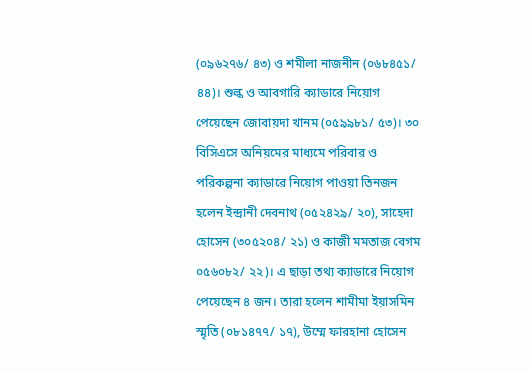(০৯৬২৭৬/ ৪৩) ও শমীলা নাজনীন (০৬৮৪৫১/ ৪৪)। শুল্ক ও আবগারি ক্যাডারে নিয়োগ পেয়েছেন জোবায়দা খানম (০৫৯৯৮১/ ৫৩)। ৩০ বিসিএসে অনিয়মের মাধ্যমে পরিবার ও পরিকল্পনা ক্যাডারে নিয়োগ পাওয়া তিনজন হলেন ইন্দ্রানী দেবনাথ (০৫২৪২৯/ ২০), সাহেদা হোসেন (৩০৫২০৪/ ২১) ও কাজী মমতাজ বেগম ০৫৬০৮২/ ২২)। এ ছাড়া তথ্য ক্যাডারে নিয়োগ পেয়েছেন ৪ জন। তারা হলেন শামীমা ইয়াসমিন স্মৃতি (০৮১৪৭৭/ ১৭), উম্মে ফারহানা হোসেন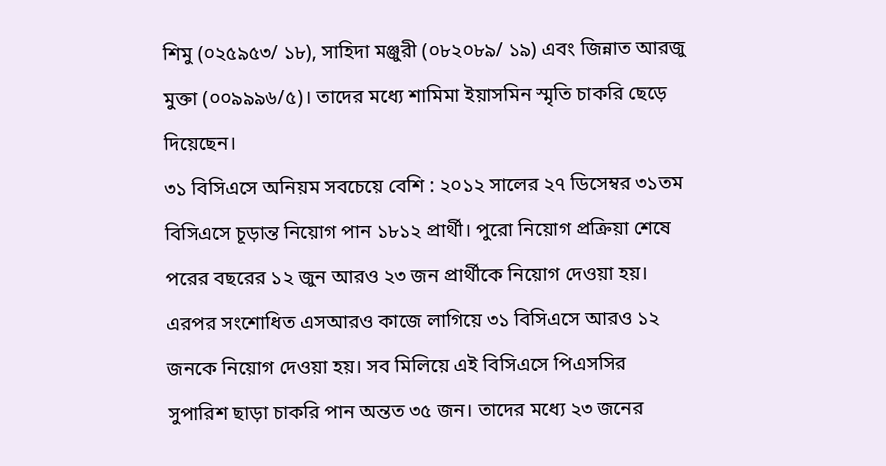শিমু (০২৫৯৫৩/ ১৮), সাহিদা মঞ্জুরী (০৮২০৮৯/ ১৯) এবং জিন্নাত আরজু মুক্তা (০০৯৯৯৬/৫)। তাদের মধ্যে শামিমা ইয়াসমিন স্মৃতি চাকরি ছেড়ে দিয়েছেন।
৩১ বিসিএসে অনিয়ম সবচেয়ে বেশি : ২০১২ সালের ২৭ ডিসেম্বর ৩১তম বিসিএসে চূড়ান্ত নিয়োগ পান ১৮১২ প্রার্থী। পুরো নিয়োগ প্রক্রিয়া শেষে পরের বছরের ১২ জুন আরও ২৩ জন প্রার্থীকে নিয়োগ দেওয়া হয়। এরপর সংশোধিত এসআরও কাজে লাগিয়ে ৩১ বিসিএসে আরও ১২ জনকে নিয়োগ দেওয়া হয়। সব মিলিয়ে এই বিসিএসে পিএসসির সুপারিশ ছাড়া চাকরি পান অন্তত ৩৫ জন। তাদের মধ্যে ২৩ জনের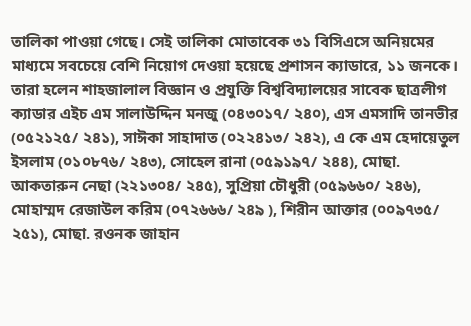তালিকা পাওয়া গেছে। সেই তালিকা মোতাবেক ৩১ বিসিএসে অনিয়মের মাধ্যমে সবচেয়ে বেশি নিয়োগ দেওয়া হয়েছে প্রশাসন ক্যাডারে, ১১ জনকে। তারা হলেন শাহজালাল বিজ্ঞান ও প্রযুক্তি বিশ্ববিদ্যালয়ের সাবেক ছাত্রলীগ ক্যাডার এইচ এম সালাউদ্দিন মনজু (০৪৩০১৭/ ২৪০), এস এমসাদি তানভীর (০৫২১২৫/ ২৪১), সাঈকা সাহাদাত (০২২৪১৩/ ২৪২), এ কে এম হেদায়েতুল ইসলাম (০১০৮৭৬/ ২৪৩), সোহেল রানা (০৫৯১৯৭/ ২৪৪), মোছা. আকতারুন নেছা (২২১৩০৪/ ২৪৫), সুপ্রিয়া চৌধুরী (০৫৯৬৬০/ ২৪৬), মোহাম্মদ রেজাউল করিম (০৭২৬৬৬/ ২৪৯ ), শিরীন আক্তার (০০৯৭৩৫/ ২৫১), মোছা. রওনক জাহান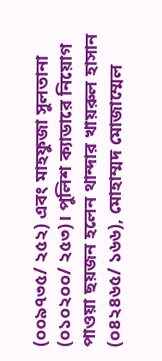(০০৯৭৩৫/ ২৫২) এবং মাহফুজা সুলতানা (০১০২০০/ ২৫৩)। পুলিশ ক্যাডারে নিয়োগ পাওয়া ছয়জন হলেন থান্দার খায়রুল হাসান (০৪২৪৬৫/ ১৬৬), মোহাম্মদ মোজাম্মেল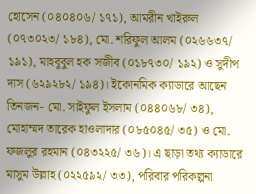হোসেন (০৪০৪০৬/ ১৭১), আমরীন খাইরুল (০৭৩০২৩/ ১৮৪), মো. শরিফুল আলম (০২৬৬৩৭/ ১৯১), মাহবুবুল হক সজীব (০১৮৭৩০/ ১৯২) ও সুদীপ দাস (৬২৯২৮২/ ১৯৪)। ইকোনমিক ক্যাডারে আছেন তিনজন- মো. সাইফুল ইসলাম (০৪৪০৬৮/ ৩৪), মোহাম্মদ তারেক হাওলাদার (০৮৫০৪৫/ ৩৫) ও মো. ফজলুর রহমান (০৪৩২২৫/ ৩৬)। এ ছাড়া তথ্য ক্যাডারে মাসুম উল্লাহ (০২২৫৯২/ ৩৩), পরিবার পরিকল্পনা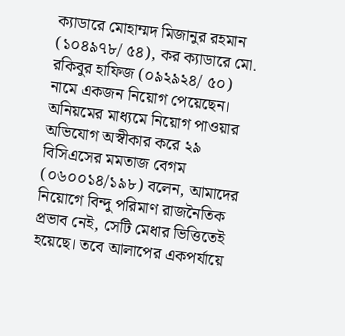ক্যাডারে মোহাম্মদ মিজানুর রহমান (১০৪৯৭৮/ ৫৪), কর ক্যাডারে মো. রকিবুর হাফিজ (০৯২৯২৪/ ৫০) নামে একজন নিয়োগ পেয়েছেন।
অনিয়মের মাধ্যমে নিয়োগ পাওয়ার অভিযোগ অস্বীকার করে ২৯ বিসিএসের মমতাজ বেগম (০৬০০১৪/১৯৮) বলেন, আমাদের নিয়োগে বিন্দু পরিমাণ রাজনৈতিক প্রভাব নেই, সেটি মেধার ভিত্তিতেই হয়েছে। তবে আলাপের একপর্যায়ে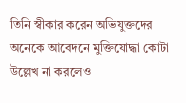তিনি স্বীকার করেন অভিযুক্তদের অনেকে আবেদনে মুক্তিযোদ্ধা কোটা উল্লেখ না করলেও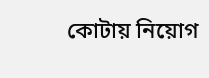কোটায় নিয়োগ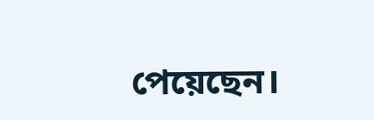পেয়েছেন।